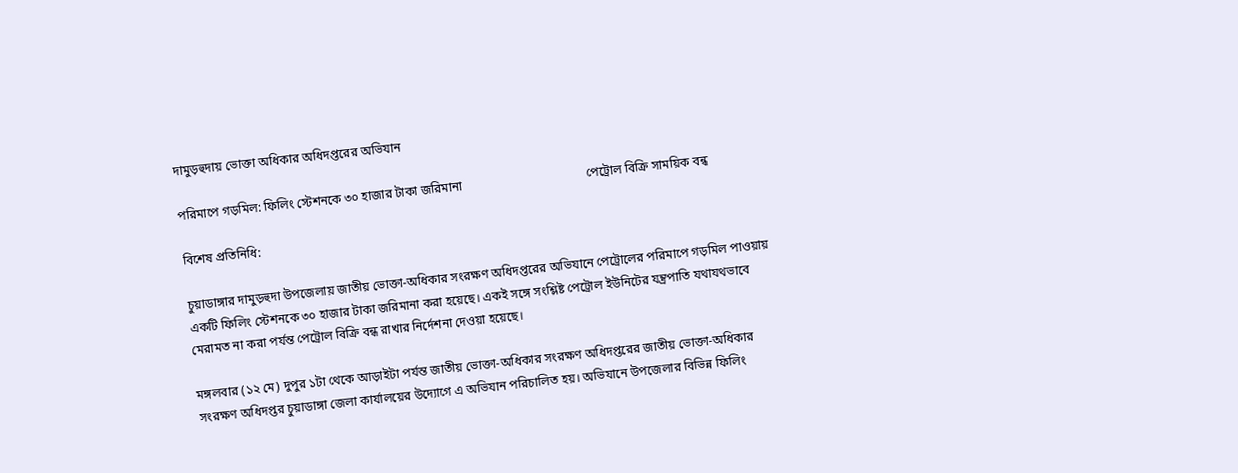দামুড়হুদায় ভোক্তা অধিকার অধিদপ্তরের অভিযান

পরিমাপে গড়মিল: ফিলিং স্টেশনকে ৩০ হাজার টাকা জরিমানা                                        পেট্রোল বিক্রি সাময়িক বন্ধ

বিশেষ প্রতিনিধি:

চুয়াডাঙ্গার দামুড়হুদা উপজেলায় জাতীয় ভোক্তা-অধিকার সংরক্ষণ অধিদপ্তরের অভিযানে পেট্রোলের পরিমাপে গড়মিল পাওয়ায় একটি ফিলিং স্টেশনকে ৩০ হাজার টাকা জরিমানা করা হয়েছে। একই সঙ্গে সংশ্লিষ্ট পেট্রোল ইউনিটের যন্ত্রপাতি যথাযথভাবে মেরামত না করা পর্যন্ত পেট্রোল বিক্রি বন্ধ রাখার নির্দেশনা দেওয়া হয়েছে।

মঙ্গলবার (১২ মে) দুপুর ১টা থেকে আড়াইটা পর্যন্ত জাতীয় ভোক্তা-অধিকার সংরক্ষণ অধিদপ্তরের জাতীয় ভোক্তা-অধিকার সংরক্ষণ অধিদপ্তর চুয়াডাঙ্গা জেলা কার্যালয়ের উদ্যোগে এ অভিযান পরিচালিত হয়। অভিযানে উপজেলার বিভিন্ন ফিলিং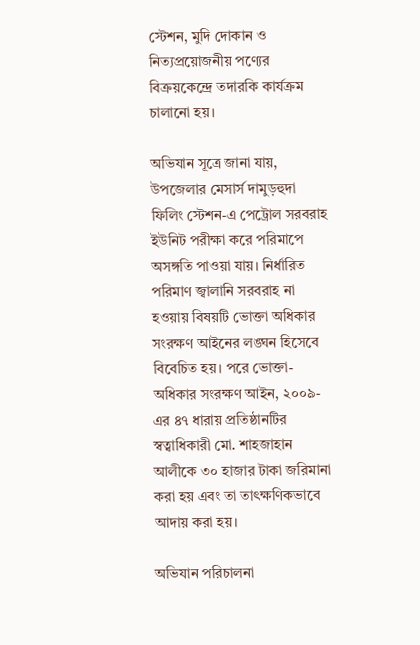স্টেশন, মুদি দোকান ও নিত্যপ্রয়োজনীয় পণ্যের বিক্রয়কেন্দ্রে তদারকি কার্যক্রম চালানো হয়।

অভিযান সূত্রে জানা যায়, উপজেলার মেসার্স দামুড়হুদা ফিলিং স্টেশন-এ পেট্রোল সরবরাহ ইউনিট পরীক্ষা করে পরিমাপে অসঙ্গতি পাওয়া যায়। নির্ধারিত পরিমাণ জ্বালানি সরবরাহ না হওয়ায় বিষয়টি ভোক্তা অধিকার সংরক্ষণ আইনের লঙ্ঘন হিসেবে বিবেচিত হয়। পরে ভোক্তা-অধিকার সংরক্ষণ আইন, ২০০৯-এর ৪৭ ধারায় প্রতিষ্ঠানটির স্বত্বাধিকারী মো. শাহজাহান আলীকে ৩০ হাজার টাকা জরিমানা করা হয় এবং তা তাৎক্ষণিকভাবে আদায় করা হয়।

অভিযান পরিচালনা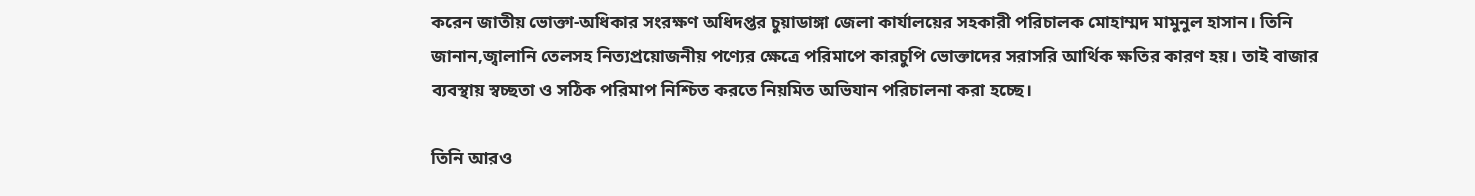করেন জাতীয় ভোক্তা-অধিকার সংরক্ষণ অধিদপ্তর চুয়াডাঙ্গা জেলা কার্যালয়ের সহকারী পরিচালক মোহাম্মদ মামুনুল হাসান। তিনি জানান,জ্বালানি তেলসহ নিত্যপ্রয়োজনীয় পণ্যের ক্ষেত্রে পরিমাপে কারচুপি ভোক্তাদের সরাসরি আর্থিক ক্ষতির কারণ হয়। তাই বাজার ব্যবস্থায় স্বচ্ছতা ও সঠিক পরিমাপ নিশ্চিত করতে নিয়মিত অভিযান পরিচালনা করা হচ্ছে।

তিনি আরও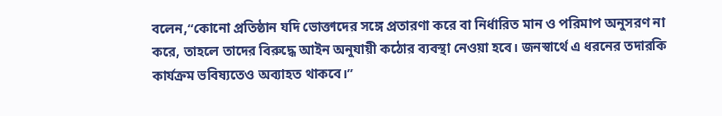বলেন,“কোনো প্রতিষ্ঠান যদি ভোক্তাদের সঙ্গে প্রতারণা করে বা নির্ধারিত মান ও পরিমাপ অনুসরণ না করে, তাহলে তাদের বিরুদ্ধে আইন অনুযায়ী কঠোর ব্যবস্থা নেওয়া হবে। জনস্বার্থে এ ধরনের তদারকি কার্যক্রম ভবিষ্যতেও অব্যাহত থাকবে।”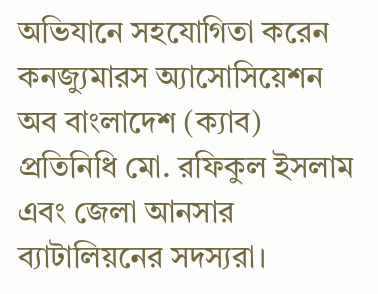অভিযানে সহযোগিতা করেন কনজ্যুমারস অ্যাসোসিয়েশন অব বাংলাদেশ (ক্যাব) প্রতিনিধি মো. রফিকুল ইসলাম এবং জেলা আনসার ব্যাটালিয়নের সদস্যরা।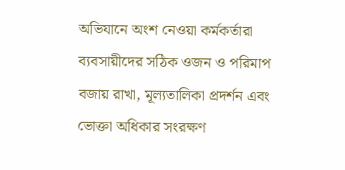অভিযানে অংশ নেওয়া কর্মকর্তারা ব্যবসায়ীদের সঠিক ওজন ও পরিমাপ বজায় রাখা, মূল্যতালিকা প্রদর্শন এবং ভোক্তা অধিকার সংরক্ষণ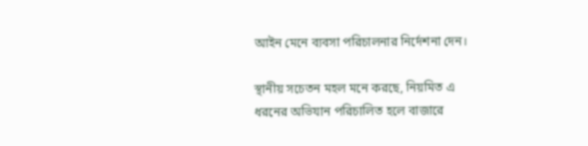আইন মেনে ব্যবসা পরিচালনার নির্দেশনা দেন।

স্থানীয় সচেতন মহল মনে করছে, নিয়মিত এ ধরনের অভিযান পরিচালিত হলে বাজারে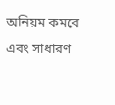অনিয়ম কমবে এবং সাধারণ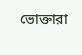ভোক্তারা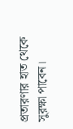প্রতারণার হাত থেকে সুরক্ষা পাবেন।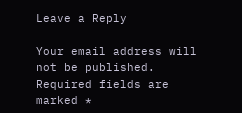Leave a Reply

Your email address will not be published. Required fields are marked *